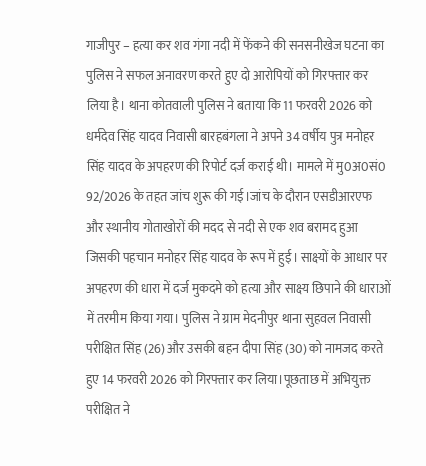गाजीपुर – हत्या कर शव गंगा नदी में फेंकने की सनसनीखेज घटना का पुलिस ने सफल अनावरण करते हुए दो आरोपियों को गिरफ्तार कर लिया है। थाना कोतवाली पुलिस ने बताया कि 11 फरवरी 2026 को धर्मदेव सिंह यादव निवासी बारहबंगला ने अपने 34 वर्षीय पुत्र मनोहर सिंह यादव के अपहरण की रिपोर्ट दर्ज कराई थी। मामले में मु0अ0सं0 92/2026 के तहत जांच शुरू की गई।जांच के दौरान एसडीआरएफ और स्थानीय गोताखोरों की मदद से नदी से एक शव बरामद हुआ जिसकी पहचान मनोहर सिंह यादव के रूप में हुई। साक्ष्यों के आधार पर अपहरण की धारा में दर्ज मुकदमे को हत्या और साक्ष्य छिपाने की धाराओं में तरमीम किया गया। पुलिस ने ग्राम मेदनीपुर थाना सुहवल निवासी परीक्षित सिंह (26) और उसकी बहन दीपा सिंह (30) को नामजद करते हुए 14 फरवरी 2026 को गिरफ्तार कर लिया।पूछताछ में अभियुक्त परीक्षित ने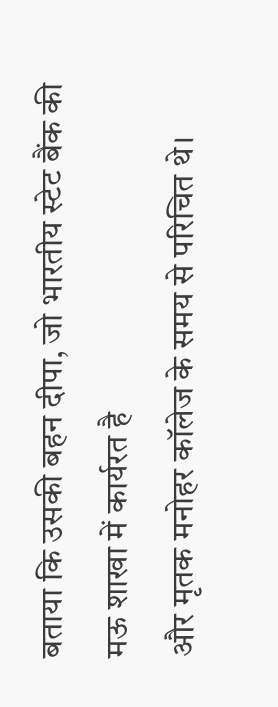बताया कि उसकी बहन दीपा, जो भारतीय स्टेट बैंक की मऊ शाखा में कार्यरत है
और मृतक मनोहर कॉलेज के समय से परिचित थे।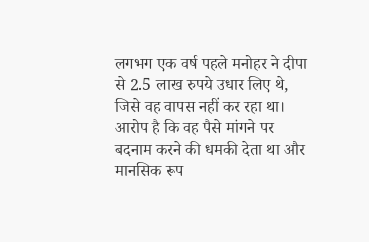लगभग एक वर्ष पहले मनोहर ने दीपा से 2.5 लाख रुपये उधार लिए थे, जिसे वह वापस नहीं कर रहा था। आरोप है कि वह पैसे मांगने पर बदनाम करने की धमकी देता था और मानसिक रूप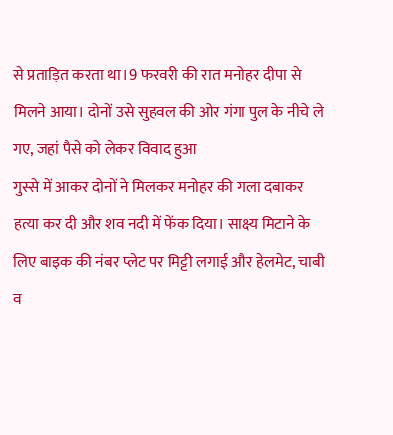से प्रताड़ित करता था।9 फरवरी की रात मनोहर दीपा से मिलने आया। दोनों उसे सुहवल की ओर गंगा पुल के नीचे ले गए, जहां पैसे को लेकर विवाद हुआ
गुस्से में आकर दोनों ने मिलकर मनोहर की गला दबाकर हत्या कर दी और शव नदी में फेंक दिया। साक्ष्य मिटाने के लिए बाइक की नंबर प्लेट पर मिट्टी लगाई और हेलमेट, चाबी व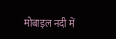मोबाइल नदी में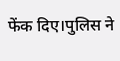फेंक दिए।पुलिस ने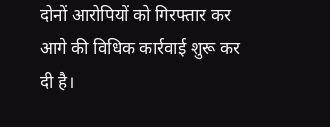दोनों आरोपियों को गिरफ्तार कर आगे की विधिक कार्रवाई शुरू कर दी है।